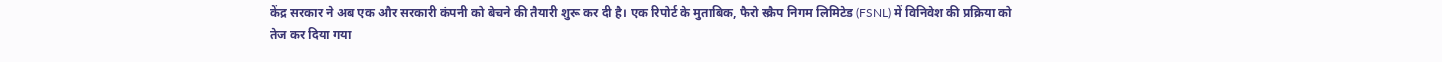केंद्र सरकार ने अब एक और सरकारी कंपनी को बेचने की तैयारी शुरू कर दी है। एक रिपोर्ट के मुताबिक, फैरो स्क्रैप निगम लिमिटेड (FSNL) में विनिवेश की प्रक्रिया को तेज कर दिया गया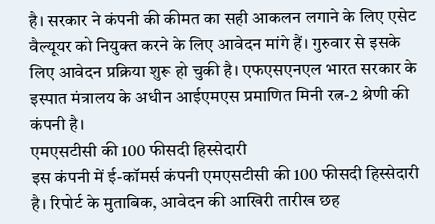है। सरकार ने कंपनी की कीमत का सही आकलन लगाने के लिए एसेट वैल्यूयर को नियुक्त करने के लिए आवेदन मांगे हैं। गुरुवार से इसके लिए आवेदन प्रक्रिया शुरू हो चुकी है। एफएसएनएल भारत सरकार के इस्पात मंत्रालय के अधीन आईएमएस प्रमाणित मिनी रत्न-2 श्रेणी की कंपनी है।
एमएसटीसी की 100 फीसदी हिस्सेदारी
इस कंपनी में ई-कॉमर्स कंपनी एमएसटीसी की 100 फीसदी हिस्सेदारी है। रिपोर्ट के मुताबिक, आवेदन की आखिरी तारीख छह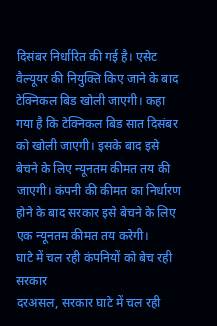दिसंबर निर्धारित की गई है। एसेट वैल्यूयर की नियुक्ति किए जाने के बाद टेक्निकल बिड खोली जाएगी। कहा गया है कि टेक्निकल बिड सात दिसंबर को खोली जाएगी। इसके बाद इसे बेचने के लिए न्यूनतम कीमत तय की जाएगी। कंपनी की कीमत का निर्धारण होने के बाद सरकार इसे बेचने के लिए एक न्यूनतम कीमत तय करेगी।
घाटे में चल रही कंपनियों को बेच रही सरकार
दरअसल, सरकार घाटे में चल रही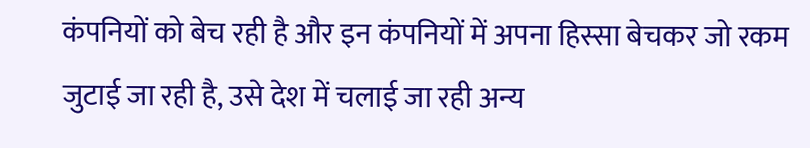कंपनियों को बेच रही है और इन कंपनियों में अपना हिस्सा बेचकर जो रकम जुटाई जा रही है, उसे देश में चलाई जा रही अन्य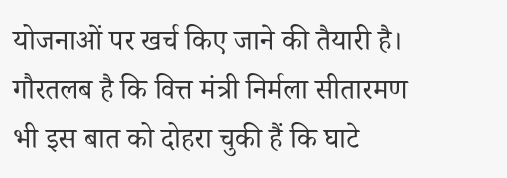योजनाओं पर खर्च किए जाने की तैयारी है। गौरतलब है कि वित्त मंत्री निर्मला सीतारमण भी इस बात को दोहरा चुकी हैं कि घाटे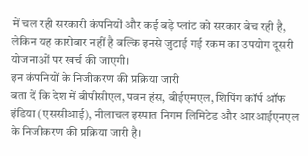में चल रही सरकारी कंपनियों और कई बड़े प्लांट को सरकार बेच रही है, लेकिन यह कारोबार नहीं है बल्कि इनसे जुटाई गई रकम का उपयोग दूसरी योजनाओं पर खर्च की जाएगी।
इन कंपनियों के निजीकरण की प्रक्रिया जारी
बता दें कि देश में बीपीसीएल, पवन हंस, बीईएमएल, शिपिंग कॉर्प ऑफ इंडिया (एससीआई), नीलाचल इस्पात निगम लिमिटेड और आरआईएनएल के निजीकरण की प्रक्रिया जारी है।